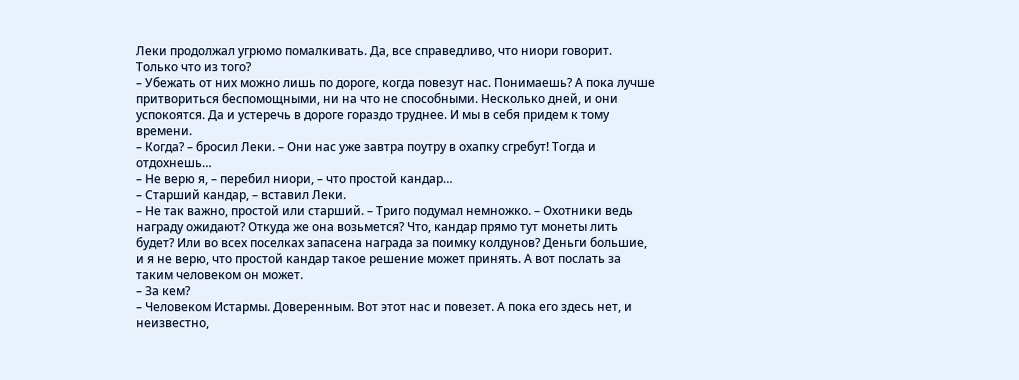Леки продолжал угрюмо помалкивать. Да, все справедливо, что ниори говорит. Только что из того?
– Убежать от них можно лишь по дороге, когда повезут нас. Понимаешь? А пока лучше притвориться беспомощными, ни на что не способными. Несколько дней, и они успокоятся. Да и устеречь в дороге гораздо труднее. И мы в себя придем к тому времени.
– Когда? – бросил Леки. – Они нас уже завтра поутру в охапку сгребут! Тогда и отдохнешь…
– Не верю я, – перебил ниори, – что простой кандар…
– Старший кандар, – вставил Леки.
– Не так важно, простой или старший. – Триго подумал немножко. – Охотники ведь награду ожидают? Откуда же она возьмется? Что, кандар прямо тут монеты лить будет? Или во всех поселках запасена награда за поимку колдунов? Деньги большие, и я не верю, что простой кандар такое решение может принять. А вот послать за таким человеком он может.
– За кем?
– Человеком Истармы. Доверенным. Вот этот нас и повезет. А пока его здесь нет, и неизвестно,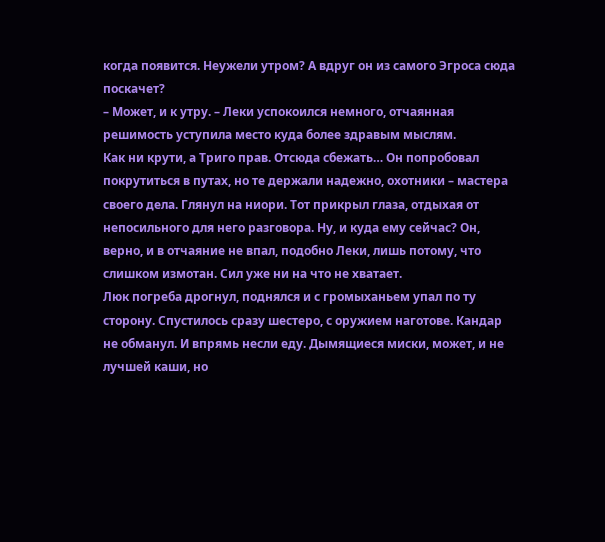когда появится. Неужели утром? А вдруг он из самого Эгроса сюда поскачет?
– Может, и к утру. – Леки успокоился немного, отчаянная решимость уступила место куда более здравым мыслям.
Как ни крути, а Триго прав. Отсюда сбежать… Он попробовал покрутиться в путах, но те держали надежно, охотники – мастера своего дела. Глянул на ниори. Тот прикрыл глаза, отдыхая от непосильного для него разговора. Ну, и куда ему сейчас? Он, верно, и в отчаяние не впал, подобно Леки, лишь потому, что слишком измотан. Сил уже ни на что не хватает.
Люк погреба дрогнул, поднялся и с громыханьем упал по ту сторону. Спустилось сразу шестеро, с оружием наготове. Кандар не обманул. И впрямь несли еду. Дымящиеся миски, может, и не лучшей каши, но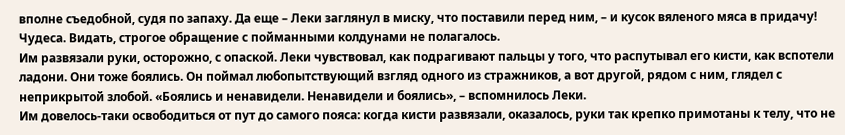вполне съедобной, судя по запаху. Да еще – Леки заглянул в миску, что поставили перед ним, – и кусок вяленого мяса в придачу! Чудеса. Видать, строгое обращение с пойманными колдунами не полагалось.
Им развязали руки, осторожно, с опаской. Леки чувствовал, как подрагивают пальцы у того, что распутывал его кисти, как вспотели ладони. Они тоже боялись. Он поймал любопытствующий взгляд одного из стражников, а вот другой, рядом с ним, глядел с неприкрытой злобой. «Боялись и ненавидели. Ненавидели и боялись», – вспомнилось Леки.
Им довелось-таки освободиться от пут до самого пояса: когда кисти развязали, оказалось, руки так крепко примотаны к телу, что не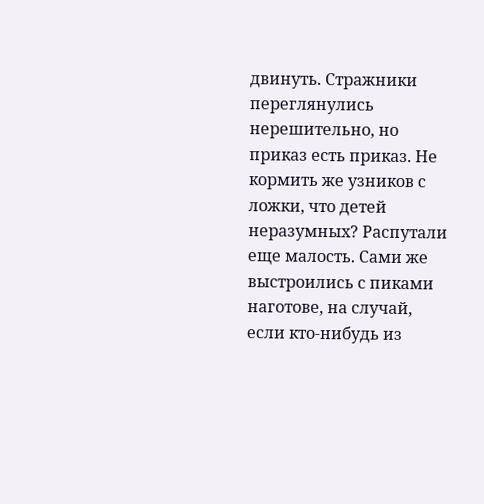двинуть. Стражники переглянулись нерешительно, но приказ есть приказ. Не кормить же узников с ложки, что детей неразумных? Распутали еще малость. Сами же выстроились с пиками наготове, на случай, если кто-нибудь из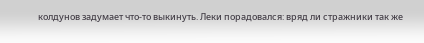колдунов задумает что-то выкинуть. Леки порадовался: вряд ли стражники так же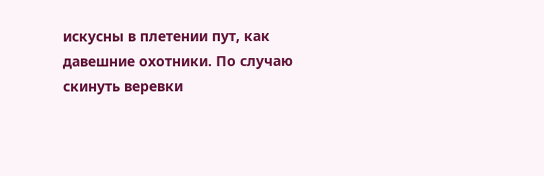искусны в плетении пут, как давешние охотники. По случаю скинуть веревки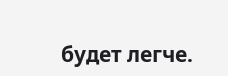будет легче.